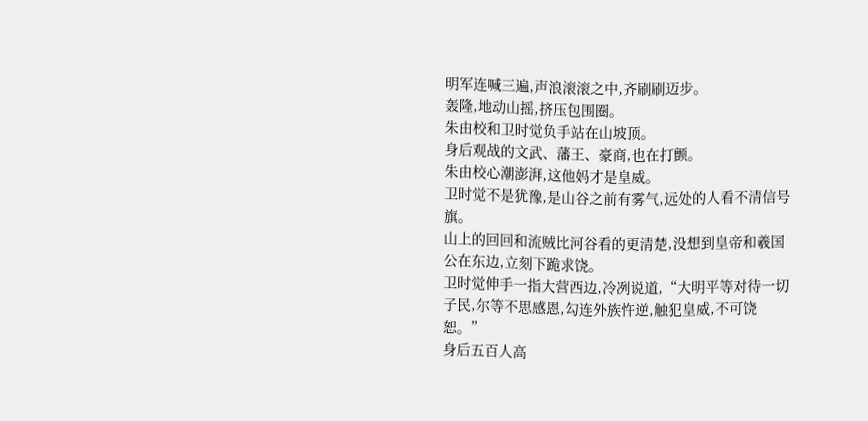明军连喊三遍,声浪滚滚之中,齐刷刷迈步。
轰隆,地动山摇,挤压包围圈。
朱由校和卫时觉负手站在山坡顶。
身后观战的文武、藩王、豪商,也在打颤。
朱由校心潮澎湃,这他妈才是皇威。
卫时觉不是犹豫,是山谷之前有雾气,远处的人看不清信号旗。
山上的回回和流贼比河谷看的更清楚,没想到皇帝和羲国公在东边,立刻下跪求饶。
卫时觉伸手一指大营西边,冷冽说道,“大明平等对待一切子民,尔等不思感恩,勾连外族忤逆,触犯皇威,不可饶恕。”
身后五百人高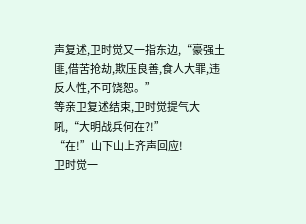声复述,卫时觉又一指东边,“豪强土匪,借苦抢劫,欺压良善,食人大罪,违反人性,不可饶恕。”
等亲卫复述结束,卫时觉提气大吼,“大明战兵何在?!”
“在!”山下山上齐声回应!
卫时觉一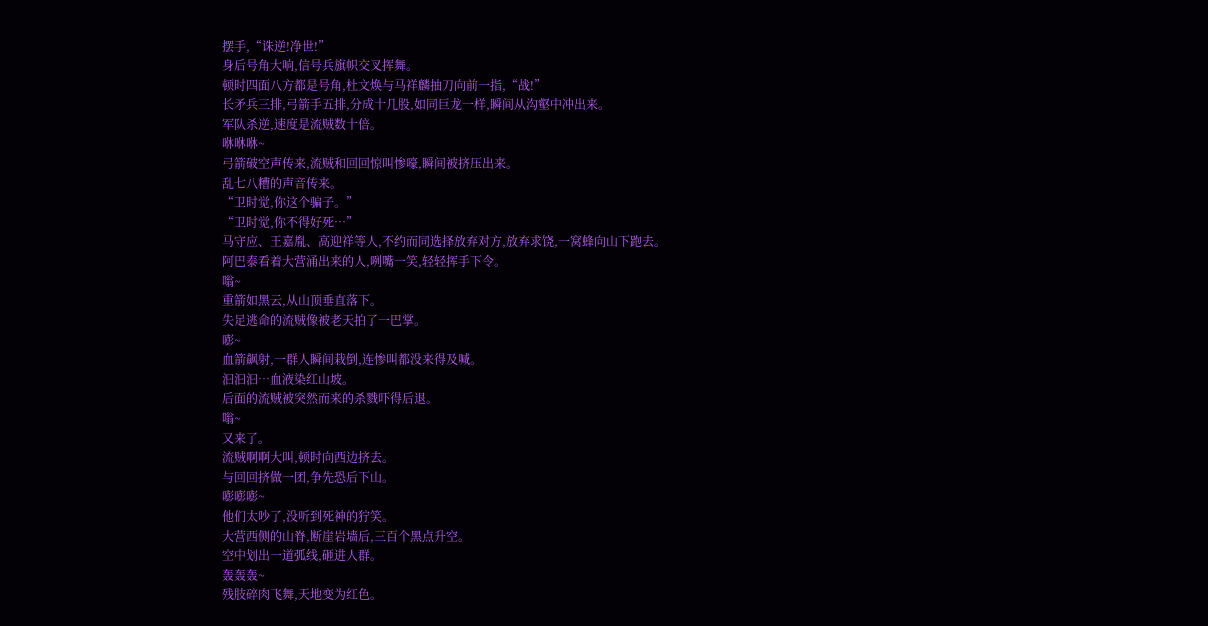摆手,“诛逆!净世!”
身后号角大响,信号兵旗帜交叉挥舞。
顿时四面八方都是号角,杜文焕与马祥麟抽刀向前一指,“战!”
长矛兵三排,弓箭手五排,分成十几股,如同巨龙一样,瞬间从沟壑中冲出来。
军队杀逆,速度是流贼数十倍。
咻咻咻~
弓箭破空声传来,流贼和回回惊叫惨嚎,瞬间被挤压出来。
乱七八糟的声音传来。
“卫时觉,你这个骗子。”
“卫时觉,你不得好死…”
马守应、王嘉胤、高迎祥等人,不约而同选择放弃对方,放弃求饶,一窝蜂向山下跑去。
阿巴泰看着大营涌出来的人,咧嘴一笑,轻轻挥手下令。
嗡~
重箭如黑云,从山顶垂直落下。
失足逃命的流贼像被老天拍了一巴掌。
嘭~
血箭飙射,一群人瞬间栽倒,连惨叫都没来得及喊。
汩汩汩…血液染红山坡。
后面的流贼被突然而来的杀戮吓得后退。
嗡~
又来了。
流贼啊啊大叫,顿时向西边挤去。
与回回挤做一团,争先恐后下山。
嘭嘭嘭~
他们太吵了,没听到死神的狞笑。
大营西侧的山脊,断崖岩墙后,三百个黑点升空。
空中划出一道弧线,砸进人群。
轰轰轰~
残肢碎肉飞舞,天地变为红色。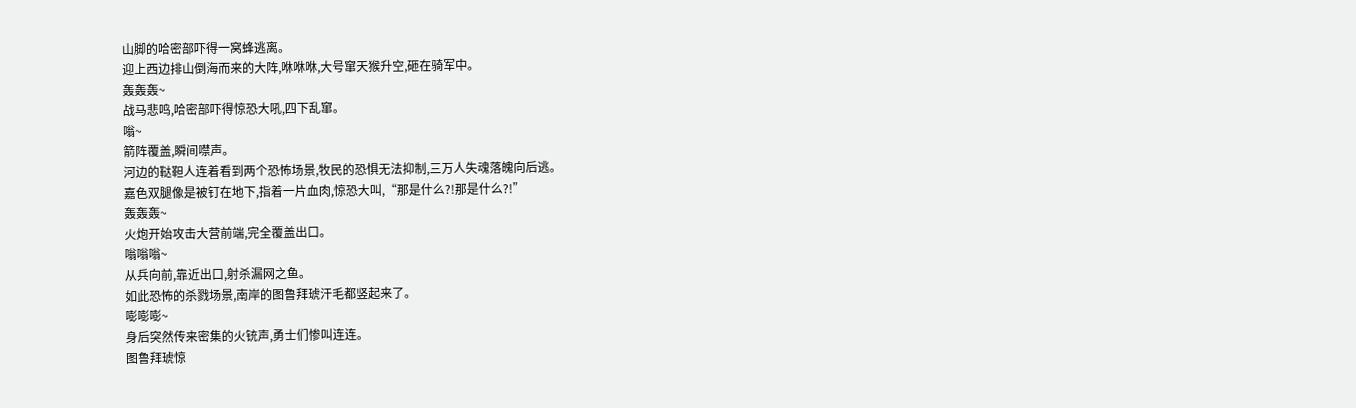山脚的哈密部吓得一窝蜂逃离。
迎上西边排山倒海而来的大阵,咻咻咻,大号窜天猴升空,砸在骑军中。
轰轰轰~
战马悲鸣,哈密部吓得惊恐大吼,四下乱窜。
嗡~
箭阵覆盖,瞬间噤声。
河边的鞑靼人连着看到两个恐怖场景,牧民的恐惧无法抑制,三万人失魂落魄向后逃。
嘉色双腿像是被钉在地下,指着一片血肉,惊恐大叫,“那是什么?!那是什么?!”
轰轰轰~
火炮开始攻击大营前端,完全覆盖出口。
嗡嗡嗡~
从兵向前,靠近出口,射杀漏网之鱼。
如此恐怖的杀戮场景,南岸的图鲁拜琥汗毛都竖起来了。
嘭嘭嘭~
身后突然传来密集的火铳声,勇士们惨叫连连。
图鲁拜琥惊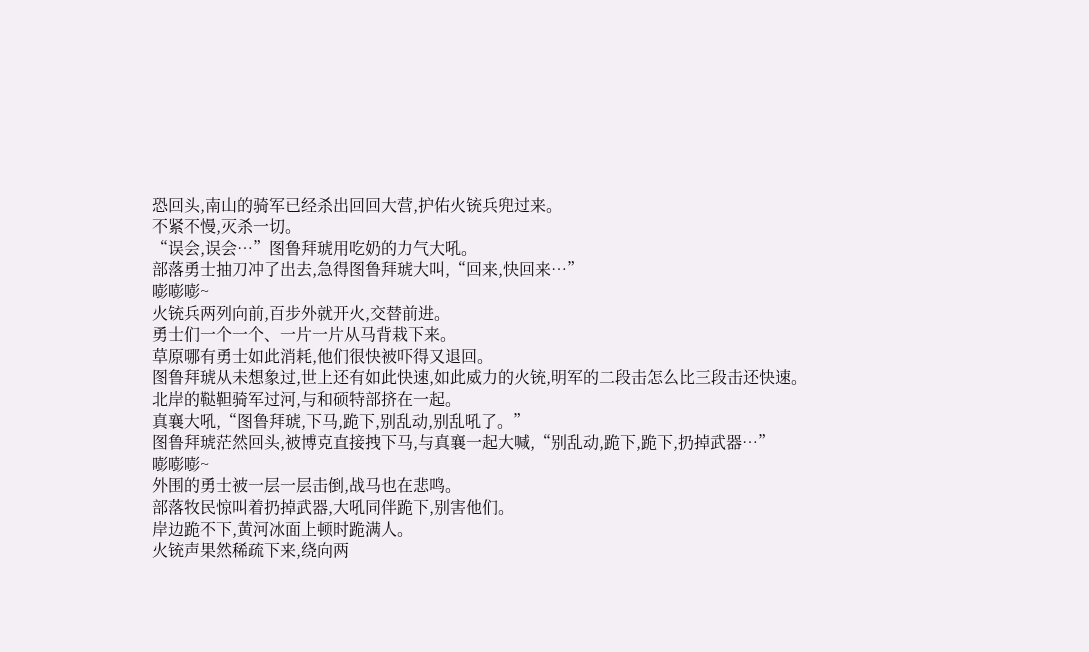恐回头,南山的骑军已经杀出回回大营,护佑火铳兵兜过来。
不紧不慢,灭杀一切。
“误会,误会…”图鲁拜琥用吃奶的力气大吼。
部落勇士抽刀冲了出去,急得图鲁拜琥大叫,“回来,快回来…”
嘭嘭嘭~
火铳兵两列向前,百步外就开火,交替前进。
勇士们一个一个、一片一片从马背栽下来。
草原哪有勇士如此消耗,他们很快被吓得又退回。
图鲁拜琥从未想象过,世上还有如此快速,如此威力的火铳,明军的二段击怎么比三段击还快速。
北岸的鞑靼骑军过河,与和硕特部挤在一起。
真襄大吼,“图鲁拜琥,下马,跪下,别乱动,别乱吼了。”
图鲁拜琥茫然回头,被博克直接拽下马,与真襄一起大喊,“别乱动,跪下,跪下,扔掉武器…”
嘭嘭嘭~
外围的勇士被一层一层击倒,战马也在悲鸣。
部落牧民惊叫着扔掉武器,大吼同伴跪下,别害他们。
岸边跪不下,黄河冰面上顿时跪满人。
火铳声果然稀疏下来,绕向两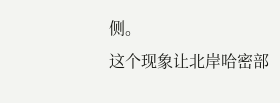侧。
这个现象让北岸哈密部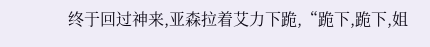终于回过神来,亚森拉着艾力下跪,“跪下,跪下,姐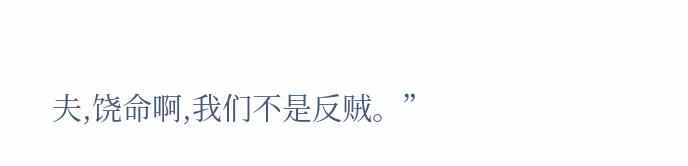夫,饶命啊,我们不是反贼。”